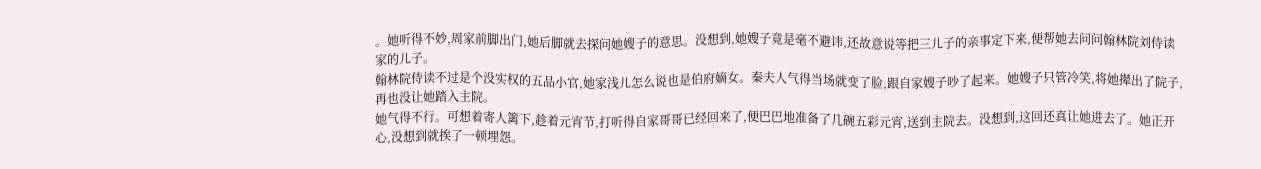。她听得不妙,周家前脚出门,她后脚就去探问她嫂子的意思。没想到,她嫂子竟是毫不避讳,还故意说等把三儿子的亲事定下来,便帮她去问问翰林院刘侍读家的儿子。
翰林院侍读不过是个没实权的五品小官,她家浅儿怎么说也是伯府嫡女。秦夫人气得当场就变了脸,跟自家嫂子吵了起来。她嫂子只管冷笑,将她撵出了院子,再也没让她踏入主院。
她气得不行。可想着寄人篱下,趁着元宵节,打听得自家哥哥已经回来了,便巴巴地准备了几碗五彩元宵,送到主院去。没想到,这回还真让她进去了。她正开心,没想到就挨了一顿埋怨。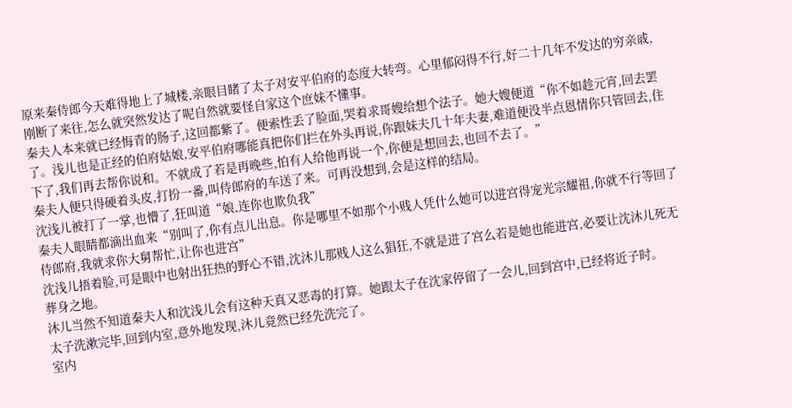原来秦侍郎今天难得地上了城楼,亲眼目睹了太子对安平伯府的态度大转弯。心里郁闷得不行,好二十几年不发达的穷亲戚,刚断了来往,怎么就突然发达了呢自然就要怪自家这个庶妹不懂事。
秦夫人本来就已经悔青的肠子,这回都紫了。便索性丢了脸面,哭着求哥嫂给想个法子。她大嫂便道“你不如趁元宵,回去罢了。浅儿也是正经的伯府姑娘,安平伯府哪能真把你们拦在外头再说,你跟妹夫几十年夫妻,难道便没半点恩情你只管回去,住下了,我们再去帮你说和。不就成了若是再晚些,怕有人给他再说一个,你便是想回去,也回不去了。”
秦夫人便只得硬着头皮,打扮一番,叫侍郎府的车送了来。可再没想到,会是这样的结局。
沈浅儿被打了一掌,也懵了,狂叫道“娘,连你也欺负我”
秦夫人眼睛都滴出血来“别叫了,你有点儿出息。你是哪里不如那个小贱人凭什么她可以进宫得宠光宗耀祖,你就不行等回了侍郎府,我就求你大舅帮忙,让你也进宫”
沈浅儿捂着脸,可是眼中也射出狂热的野心不错,沈沐儿那贱人这么猖狂,不就是进了宫么若是她也能进宫,必要让沈沐儿死无葬身之地。
沐儿当然不知道秦夫人和沈浅儿会有这种天真又恶毒的打算。她跟太子在沈家停留了一会儿,回到宫中,已经将近子时。
太子洗漱完毕,回到内室,意外地发现,沐儿竟然已经先洗完了。
室内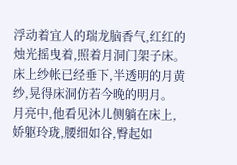浮动着宜人的瑞龙脑香气,红红的烛光摇曳着,照着月洞门架子床。床上纱帐已经垂下,半透明的月黄纱,晃得床洞仿若今晚的明月。
月亮中,他看见沐儿侧躺在床上,娇躯玲珑,腰细如谷,臀起如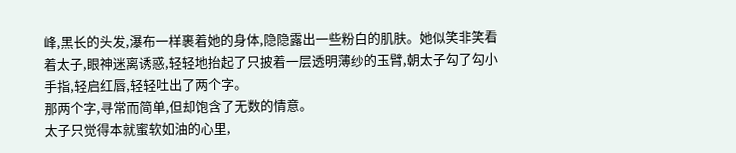峰,黑长的头发,瀑布一样裹着她的身体,隐隐露出一些粉白的肌肤。她似笑非笑看着太子,眼神迷离诱惑,轻轻地抬起了只披着一层透明薄纱的玉臂,朝太子勾了勾小手指,轻启红唇,轻轻吐出了两个字。
那两个字,寻常而简单,但却饱含了无数的情意。
太子只觉得本就蜜软如油的心里,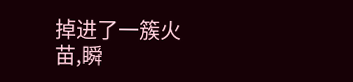掉进了一簇火苗,瞬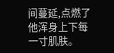间蔓延,点燃了他浑身上下每一寸肌肤。